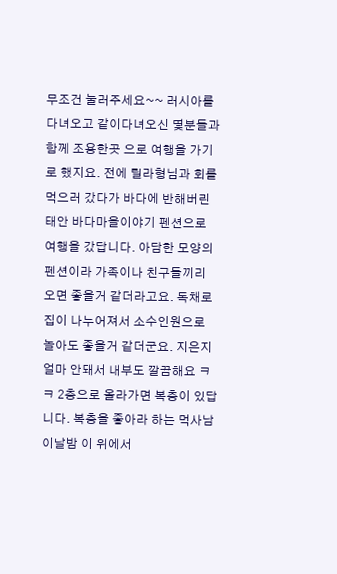무조건 눌러주세요~~ 러시아를 다녀오고 같이다녀오신 몇분들과 함께 조용한곳 으로 여행을 가기로 했지요. 전에 릴라형님과 회를 먹으러 갔다가 바다에 반해버린 태안 바다마을이야기 펜션으로 여행을 갔답니다. 아담한 모양의 펜션이라 가족이나 친구들끼리 오면 좋을거 같더라고요. 독채로 집이 나누어져서 소수인원으로 놀아도 좋을거 같더군요. 지은지 얼마 안돼서 내부도 깔끔해요 ㅋㅋ 2층으로 올라가면 복층이 있답니다. 복층을 좋아라 하는 먹사남 이날밤 이 위에서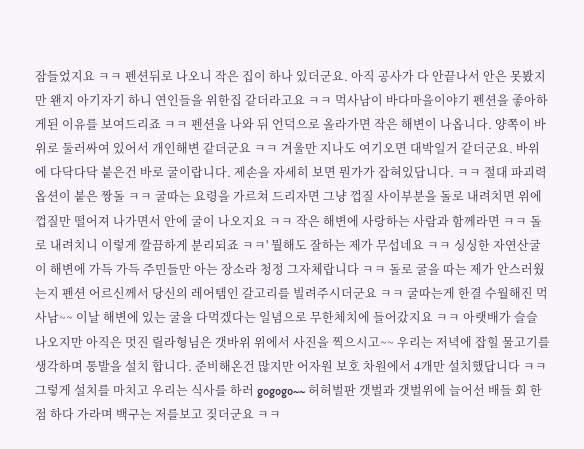잠들었지요 ㅋㅋ 펜션뒤로 나오니 작은 집이 하나 있더군요. 아직 공사가 다 안끝나서 안은 못봤지만 왠지 아기자기 하니 연인들을 위한집 같더라고요 ㅋㅋ 먹사남이 바다마을이야기 펜션을 좋아하게된 이유를 보여드리죠 ㅋㅋ 펜션을 나와 뒤 언덕으로 올라가면 작은 해변이 나옵니다. 양쪽이 바위로 둘러싸여 있어서 개인해변 같더군요 ㅋㅋ 겨울만 지나도 여기오면 대박일거 같더군요. 바위에 다닥다닥 붙은건 바로 굴이랍니다. 제손을 자세히 보면 뭔가가 잡혀있답니다. ㅋㅋ 절대 파괴력 옵션이 붙은 짱돌 ㅋㅋ 굴따는 요령을 가르쳐 드리자면 그냥 껍질 사이부분을 돌로 내려치면 위에 껍질만 떨어져 나가면서 안에 굴이 나오지요 ㅋㅋ 작은 해변에 사랑하는 사람과 함께라면 ㅋㅋ 돌로 내려치니 이렇게 깔끔하게 분리되죠 ㅋㅋ' 뭘해도 잘하는 제가 무섭네요 ㅋㅋ 싱싱한 자연산굴이 해변에 가득 가득 주민들만 아는 장소라 청정 그자체랍니다 ㅋㅋ 돌로 굴을 따는 제가 안스러웠는지 펜션 어르신께서 당신의 레어템인 갈고리를 빌려주시더군요 ㅋㅋ 굴따는게 한결 수월해진 먹사남~~ 이날 해변에 있는 굴을 다먹겠다는 일념으로 무한체치에 들어갔지요 ㅋㅋ 아랫배가 슬슬 나오지만 아직은 멋진 릴라형님은 갯바위 위에서 사진을 찍으시고~~ 우리는 저녁에 잡힐 물고기를 생각하며 통발을 설치 합니다. 준비해온건 많지만 어자원 보호 차원에서 4개만 설치했답니다 ㅋㅋ 그렇게 설치를 마치고 우리는 식사를 하러 gogogo~~ 허허벌판 갯벌과 갯벌위에 늘어선 배들 회 한점 하다 가라며 백구는 저를보고 짖더군요 ㅋㅋ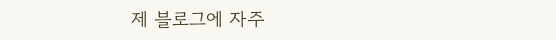제 블로그에 자주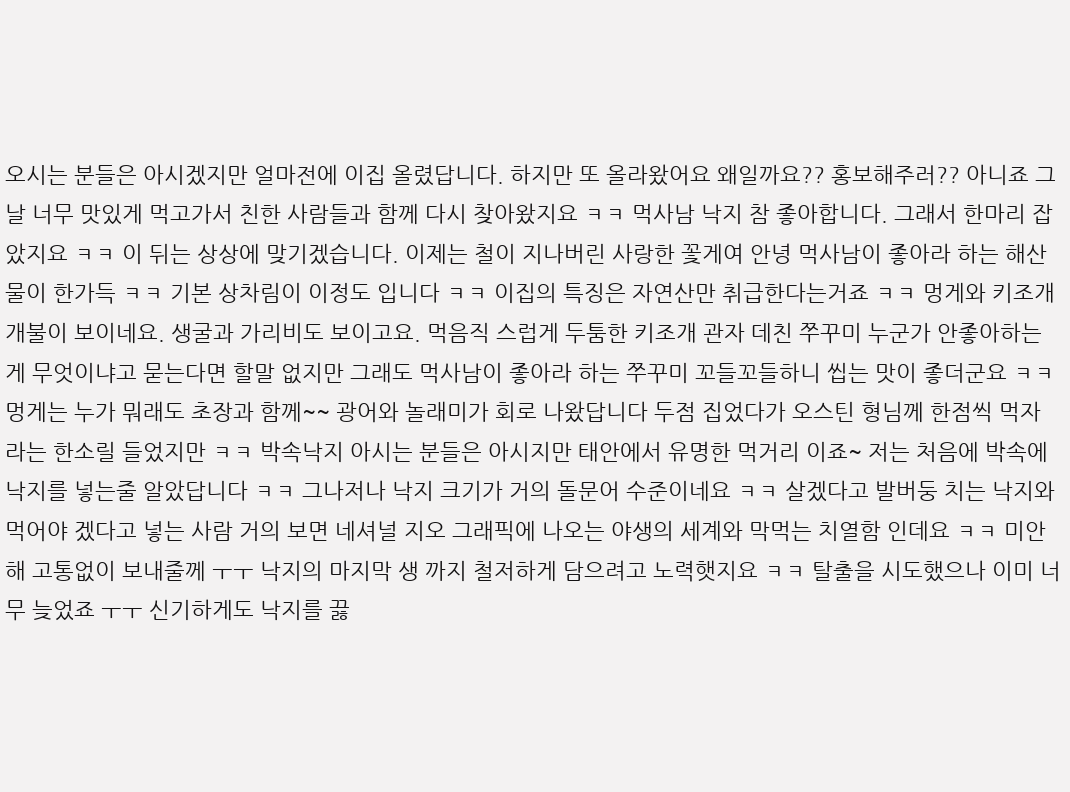오시는 분들은 아시겠지만 얼마전에 이집 올렸답니다. 하지만 또 올라왔어요 왜일까요?? 홍보해주러?? 아니죠 그날 너무 맛있게 먹고가서 친한 사람들과 함께 다시 찾아왔지요 ㅋㅋ 먹사남 낙지 참 좋아합니다. 그래서 한마리 잡았지요 ㅋㅋ 이 뒤는 상상에 맞기겠습니다. 이제는 철이 지나버린 사랑한 꽃게여 안녕 먹사남이 좋아라 하는 해산물이 한가득 ㅋㅋ 기본 상차림이 이정도 입니다 ㅋㅋ 이집의 특징은 자연산만 취급한다는거죠 ㅋㅋ 멍게와 키조개 개불이 보이네요. 생굴과 가리비도 보이고요. 먹음직 스럽게 두툼한 키조개 관자 데친 쭈꾸미 누군가 안좋아하는게 무엇이냐고 묻는다면 할말 없지만 그래도 먹사남이 좋아라 하는 쭈꾸미 꼬들꼬들하니 씹는 맛이 좋더군요 ㅋㅋ 멍게는 누가 뭐래도 초장과 함께~~ 광어와 놀래미가 회로 나왔답니다 두점 집었다가 오스틴 형님께 한점씩 먹자라는 한소릴 들었지만 ㅋㅋ 박속낙지 아시는 분들은 아시지만 태안에서 유명한 먹거리 이죠~ 저는 처음에 박속에 낙지를 넣는줄 알았답니다 ㅋㅋ 그나저나 낙지 크기가 거의 돌문어 수준이네요 ㅋㅋ 살겠다고 발버둥 치는 낙지와 먹어야 겠다고 넣는 사람 거의 보면 네셔널 지오 그래픽에 나오는 야생의 세계와 막먹는 치열함 인데요 ㅋㅋ 미안해 고통없이 보내줄께 ㅜㅜ 낙지의 마지막 생 까지 철저하게 담으려고 노력햇지요 ㅋㅋ 탈출을 시도했으나 이미 너무 늦었죠 ㅜㅜ 신기하게도 낙지를 끓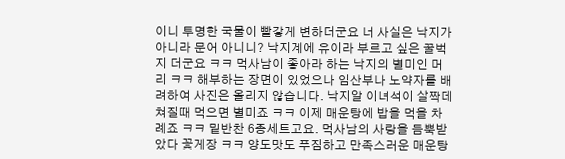이니 투명한 국물이 빨갛게 변하더군요 너 사실은 낙지가 아니라 문어 아니니? 낙지계에 유이라 부르고 싶은 꿀벅지 더군요 ㅋㅋ 먹사남이 좋아라 하는 낙지의 별미인 머리 ㅋㅋ 해부하는 장면이 있었으나 임산부나 노약자를 배려하여 사진은 올리지 않습니다. 낙지알 이녀석이 살짝데쳐질때 먹으면 별미죠 ㅋㅋ 이제 매운탕에 밥을 먹을 차례죠 ㅋㅋ 밑반찬 6종세트고요. 먹사남의 사랑을 듬뿍받았다 꽃게장 ㅋㅋ 양도맛도 푸짐하고 만족스러운 매운탕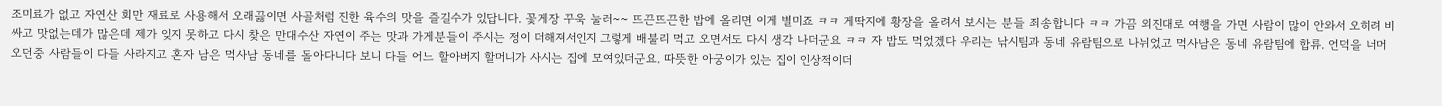조미료가 없고 자연산 회만 재료로 사용해서 오래끓이면 사골처럼 진한 육수의 맛을 즐길수가 있답니다. 꽃게장 꾸욱 눌러~~ 뜨끈뜨끈한 밥에 올리면 이게 별미죠 ㅋㅋ 게딱지에 황장을 올려서 보시는 분들 죄송합니다 ㅋㅋ 가끔 외진대로 여행을 가면 사람이 많이 안와서 오히려 비싸고 맛없는데가 많은데 제가 잊지 못하고 다시 찾은 만대수산 자연이 주는 맛과 가게분들이 주시는 정이 더해져서인지 그렇게 배불리 먹고 오면서도 다시 생각 나더군요 ㅋㅋ 자 밥도 먹었겠다 우리는 낚시팀과 동네 유람팀으로 나뉘었고 먹사남은 동네 유람팀에 합류. 언덕을 너머 오던중 사람들이 다들 사라지고 혼자 남은 먹사남 동네를 돌아다니다 보니 다들 어느 할아버지 할머니가 사시는 집에 모여있더군요. 따뜻한 아궁이가 있는 집이 인상적이더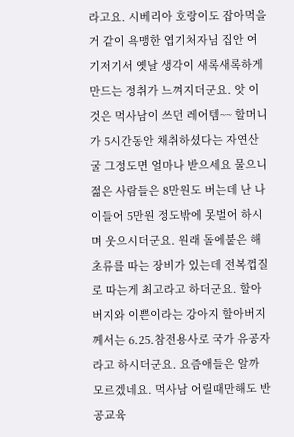라고요. 시베리아 호랑이도 잡아먹을거 같이 욕맹한 엽기처자님 집안 여기저기서 옛날 생각이 새록새록하게 만드는 정취가 느껴지더군요. 앗 이것은 먹사남이 쓰던 레어템~~ 할머니가 5시간동안 채취하셨다는 자연산굴 그정도면 얼마나 받으세요 물으니 젊은 사람들은 8만원도 버는데 난 나이들어 5만원 정도밖에 못벌어 하시며 웃으시더군요. 원래 돌에붙은 해초류를 따는 장비가 있는데 전복껍질로 따는게 최고라고 하더군요. 할아버지와 이쁜이라는 강아지 할아버지께서는 6.25.참전용사로 국가 유공자라고 하시더군요. 요즘애들은 알까 모르겠네요. 먹사남 어릴때만해도 반공교육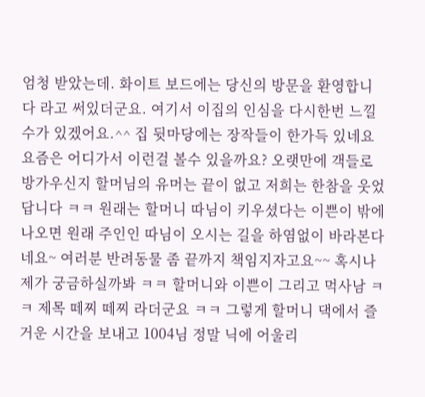엄청 받았는데. 화이트 보드에는 당신의 방문을 환영합니다 라고 써있더군요. 여기서 이집의 인심을 다시한번 느낄수가 있겠어요.^^ 집 뒷마당에는 장작들이 한가득 있네요 요즘은 어디가서 이런걸 볼수 있을까요? 오랫만에 객들로 방가우신지 할머님의 유머는 끝이 없고 저희는 한참을 웃었답니다 ㅋㅋ 원래는 할머니 따님이 키우셨다는 이쁜이 밖에 나오면 원래 주인인 따님이 오시는 길을 하염없이 바라본다네요~ 여러분 반려동물 좀 끝까지 책임지자고요~~ 혹시나 제가 궁금하실까봐 ㅋㅋ 할머니와 이쁜이 그리고 먹사남 ㅋㅋ 제목 떼찌 떼찌 라더군요 ㅋㅋ 그렇게 할머니 댁에서 즐거운 시간을 보내고 1004님 정말 닉에 어울리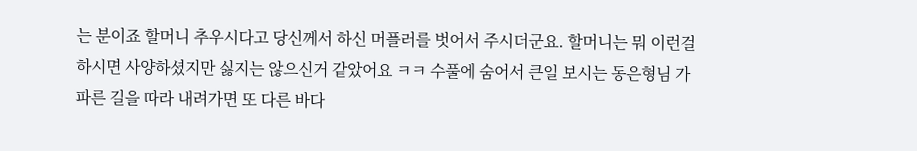는 분이죠 할머니 추우시다고 당신께서 하신 머플러를 벗어서 주시더군요. 할머니는 뭐 이런걸 하시면 사양하셨지만 싫지는 않으신거 같았어요 ㅋㅋ 수풀에 숨어서 큰일 보시는 동은형님 가파른 길을 따라 내려가면 또 다른 바다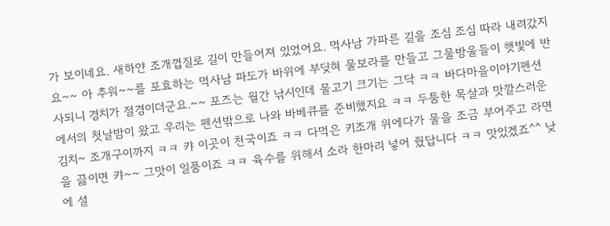가 보이네요. 새하얀 조개껍질로 길이 만들어져 있었어요. 먹사남 가파른 길을 조심 조심 따라 내려갔지요~~ 아 추워~~를 포효하는 먹사남 파도가 바위에 부딪혀 물보라를 만들고 그물방울들이 햇빛에 반사되니 경치가 절경이더군요.~~ 포즈는 월간 낚시인데 물고기 크기는 그닥 ㅋㅋ 바다마을이야기펜션 에서의 첫날밤이 왔고 우리는 펜션밖으로 나와 바베큐를 준비했지요 ㅋㅋ 두툼한 목살과 맛깔스러운 김치~ 조개구이까지 ㅋㅋ 캬 이곳이 천국이죠 ㅋㅋ 다먹은 키조개 위에다가 물을 조금 부어주고 라면을 끓이면 캬~~ 그맛이 일품이죠 ㅋㅋ 육수를 위해서 소라 한마리 넣어 줬답니다 ㅋㅋ 맛있겠죠^^ 낮에 설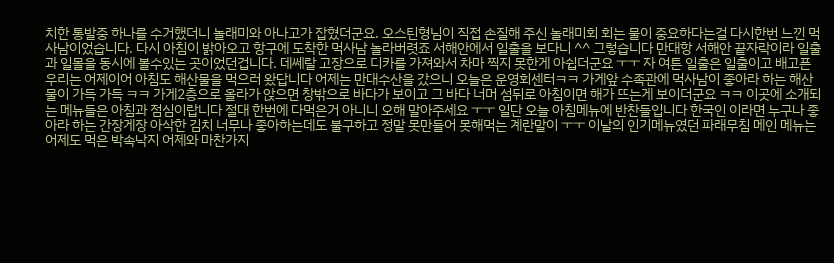치한 통발중 하나를 수거했더니 놀래미와 아나고가 잡혔더군요. 오스틴형님이 직접 손질해 주신 놀래미회 회는 물이 중요하다는걸 다시한번 느낀 먹사남이었습니다. 다시 아침이 밝아오고 항구에 도착한 먹사남 놀라버렷죠 서해안에서 일출을 보다니 ^^ 그렇습니다 만대항 서해안 끝자락이라 일출과 일몰을 동시에 볼수있는 곳이었던겁니다. 데쎄랄 고장으로 디카를 가져와서 차마 찍지 못한게 아쉽더군요 ㅜㅜ 자 여튼 일출은 일출이고 배고픈 우리는 어제이어 아침도 해산물을 먹으러 왔답니다 어제는 만대수산을 갔으니 오늘은 운영회센터ㅋㅋ 가게앞 수족관에 먹사남이 좋아라 하는 해산물이 가득 가득 ㅋㅋ 가게2층으로 올라가 앉으면 창밖으로 바다가 보이고 그 바다 너머 섬뒤로 아침이면 해가 뜨는게 보이더군요 ㅋㅋ 이곳에 소개되는 메뉴들은 아침과 점심이랍니다 절대 한번에 다먹은거 아니니 오해 말아주세요 ㅜㅜ 일단 오늘 아침메뉴에 반찬들입니다 한국인 이라면 누구나 좋아라 하는 간장게장 아삭한 김치 너무나 좋아하는데도 불구하고 정말 못만들어 못해먹는 계란말이 ㅜㅜ 이날의 인기메뉴였던 파래무침 메인 메뉴는 어제도 먹은 박속낙지 어제와 마찬가지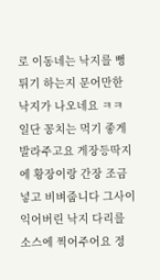로 이동네는 낙지를 뻥튀기 하는지 문어만한 낙지가 나오네요 ㅋㅋ 일단 꽁치는 먹기 좋게 발라주고요 게장등딱지에 황장이랑 간장 조금 넣고 비벼줍니다 그사이 익어버린 낙지 다리를 소스에 찍어주어요 정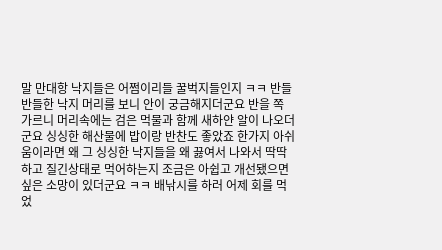말 만대항 낙지들은 어쩜이리들 꿀벅지들인지 ㅋㅋ 반들 반들한 낙지 머리를 보니 안이 궁금해지더군요 반을 쪽 가르니 머리속에는 검은 먹물과 함께 새하얀 알이 나오더군요 싱싱한 해산물에 밥이랑 반찬도 좋았죠 한가지 아쉬움이라면 왜 그 싱싱한 낙지들을 왜 끓여서 나와서 딱딱하고 질긴상태로 먹어하는지 조금은 아쉽고 개선됐으면 싶은 소망이 있더군요 ㅋㅋ 배낚시를 하러 어제 회를 먹었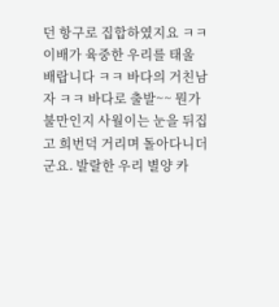던 항구로 집합하였지요 ㅋㅋ 이배가 육중한 우리를 태울 배랍니다 ㅋㅋ 바다의 거친남자 ㅋㅋ 바다로 출발~~ 뭔가 불만인지 사월이는 눈을 뒤집고 희번덕 거리며 돌아다니더군요. 발랄한 우리 별양 카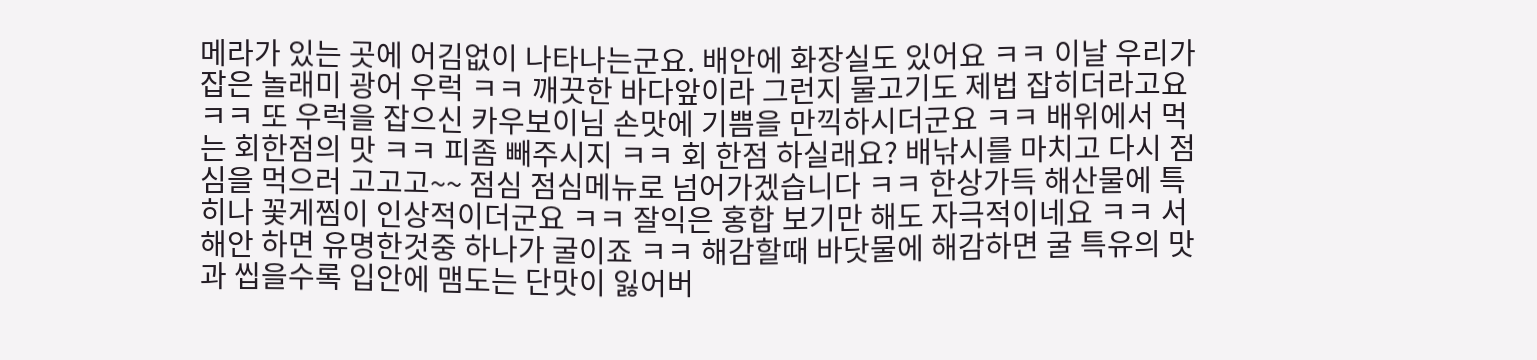메라가 있는 곳에 어김없이 나타나는군요. 배안에 화장실도 있어요 ㅋㅋ 이날 우리가 잡은 놀래미 광어 우럭 ㅋㅋ 깨끗한 바다앞이라 그런지 물고기도 제법 잡히더라고요 ㅋㅋ 또 우럭을 잡으신 카우보이님 손맛에 기쁨을 만끽하시더군요 ㅋㅋ 배위에서 먹는 회한점의 맛 ㅋㅋ 피좀 빼주시지 ㅋㅋ 회 한점 하실래요? 배낚시를 마치고 다시 점심을 먹으러 고고고~~ 점심 점심메뉴로 넘어가겠습니다 ㅋㅋ 한상가득 해산물에 특히나 꽃게찜이 인상적이더군요 ㅋㅋ 잘익은 홍합 보기만 해도 자극적이네요 ㅋㅋ 서해안 하면 유명한것중 하나가 굴이죠 ㅋㅋ 해감할때 바닷물에 해감하면 굴 특유의 맛과 씹을수록 입안에 맴도는 단맛이 잃어버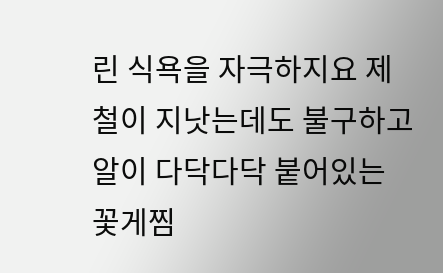린 식욕을 자극하지요 제철이 지낫는데도 불구하고 알이 다닥다닥 붙어있는 꽃게찜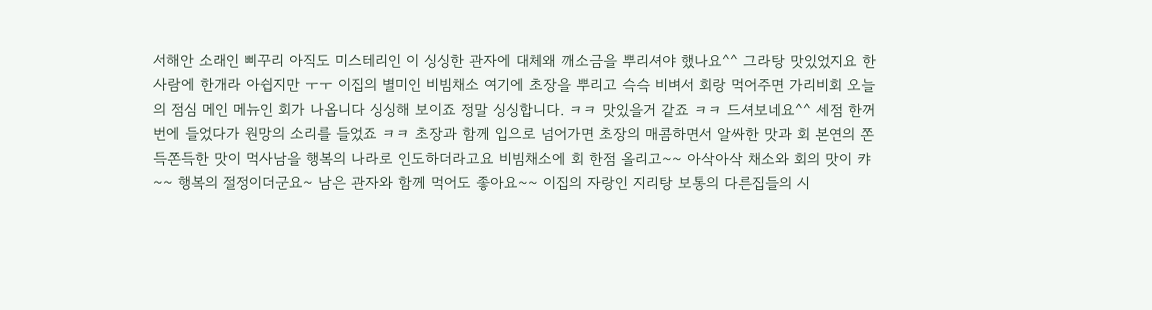서해안 소래인 삐꾸리 아직도 미스테리인 이 싱싱한 관자에 대체왜 깨소금을 뿌리셔야 했나요^^ 그라탕 맛있었지요 한사람에 한개라 아쉽지만 ㅜㅜ 이집의 별미인 비빔채소 여기에 초장을 뿌리고 슥슥 비벼서 회랑 먹어주면 가리비회 오늘의 점심 메인 메뉴인 회가 나옵니다 싱싱해 보이죠 정말 싱싱합니다. ㅋㅋ 맛있을거 같죠 ㅋㅋ 드셔보네요^^ 세점 한꺼번에 들었다가 원망의 소리를 들었죠 ㅋㅋ 초장과 함께 입으로 넘어가면 초장의 매콤하면서 알싸한 맛과 회 본연의 쫀득쫀득한 맛이 먹사남을 행복의 나라로 인도하더라고요 비빔채소에 회 한점 올리고~~ 아삭아삭 채소와 회의 맛이 캬~~ 행복의 절정이더군요~ 남은 관자와 함께 먹어도 좋아요~~ 이집의 자랑인 지리탕 보통의 다른집들의 시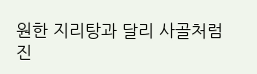원한 지리탕과 달리 사골처럼 진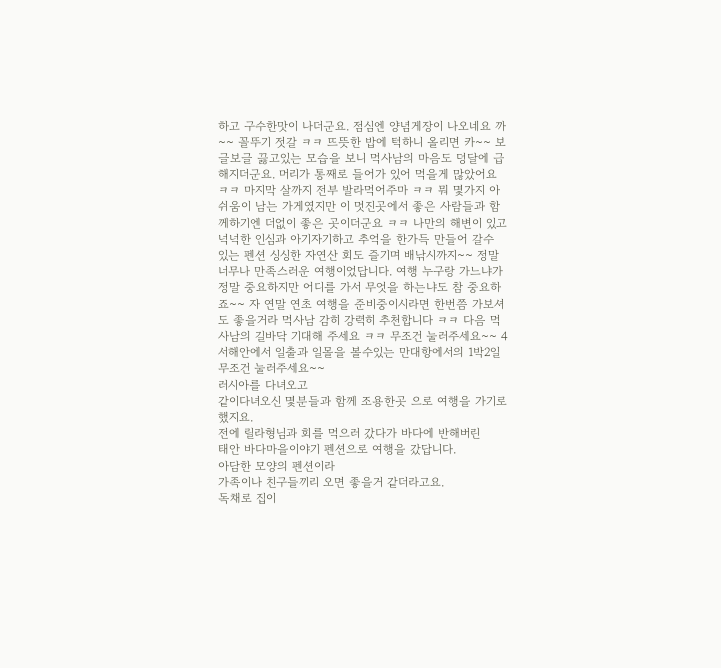하고 구수한맛이 나더군요. 점심엔 양념게장이 나오네요 까~~ 꼴뚜기 젓갈 ㅋㅋ 뜨뜻한 밥에 턱하니 올리면 카~~ 보글보글 끓고있는 모습을 보니 먹사남의 마음도 덩달에 급해지더군요. 머리가 통째로 들어가 있어 먹을게 많았어요 ㅋㅋ 마지막 살까지 전부 발라먹어주마 ㅋㅋ 뭐 몇가지 아쉬움이 남는 가게였지만 이 멋진곳에서 좋은 사람들과 함께하기엔 더없이 좋은 곳이더군요 ㅋㅋ 나만의 해변이 있고 넉넉한 인심과 아기자기하고 추억을 한가득 만들어 갈수 있는 펜션 싱싱한 자연산 회도 즐기며 배낚시까지~~ 정말 너무나 만족스러운 여행이었답니다. 여행 누구랑 가느냐가 정말 중요하지만 어디를 가서 무엇을 하는냐도 참 중요하죠~~ 자 연말 연초 여행을 준비중이시라면 한번쯤 가보셔도 좋을거라 먹사남 감히 강력히 추천합니다 ㅋㅋ 다음 먹사남의 길바닥 기대해 주세요 ㅋㅋ 무조건 눌러주세요~~ 4
서해안에서 일출과 일몰을 볼수있는 만대항에서의 1박2일
무조건 눌러주세요~~
러시아를 다녀오고
같이다녀오신 몇분들과 함께 조용한곳 으로 여행을 가기로 했지요.
전에 릴라형님과 회를 먹으러 갔다가 바다에 반해버린
태안 바다마을이야기 펜션으로 여행을 갔답니다.
아담한 모양의 펜션이라
가족이나 친구들끼리 오면 좋을거 같더라고요.
독채로 집이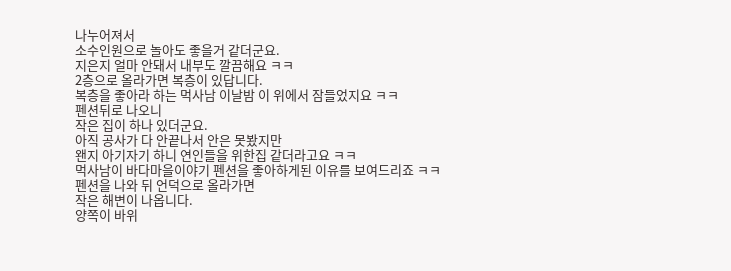나누어져서
소수인원으로 놀아도 좋을거 같더군요.
지은지 얼마 안돼서 내부도 깔끔해요 ㅋㅋ
2층으로 올라가면 복층이 있답니다.
복층을 좋아라 하는 먹사남 이날밤 이 위에서 잠들었지요 ㅋㅋ
펜션뒤로 나오니
작은 집이 하나 있더군요.
아직 공사가 다 안끝나서 안은 못봤지만
왠지 아기자기 하니 연인들을 위한집 같더라고요 ㅋㅋ
먹사남이 바다마을이야기 펜션을 좋아하게된 이유를 보여드리죠 ㅋㅋ
펜션을 나와 뒤 언덕으로 올라가면
작은 해변이 나옵니다.
양쪽이 바위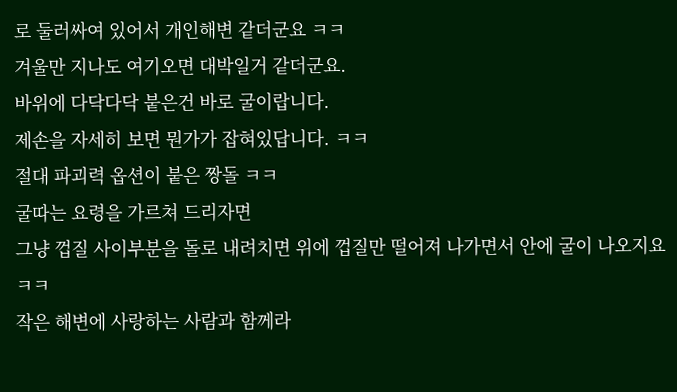로 둘러싸여 있어서 개인해변 같더군요 ㅋㅋ
겨울만 지나도 여기오면 대박일거 같더군요.
바위에 다닥다닥 붙은건 바로 굴이랍니다.
제손을 자세히 보면 뭔가가 잡혀있답니다. ㅋㅋ
절대 파괴력 옵션이 붙은 짱돌 ㅋㅋ
굴따는 요령을 가르쳐 드리자면
그냥 껍질 사이부분을 돌로 내려치면 위에 껍질만 떨어져 나가면서 안에 굴이 나오지요 ㅋㅋ
작은 해변에 사랑하는 사람과 함께라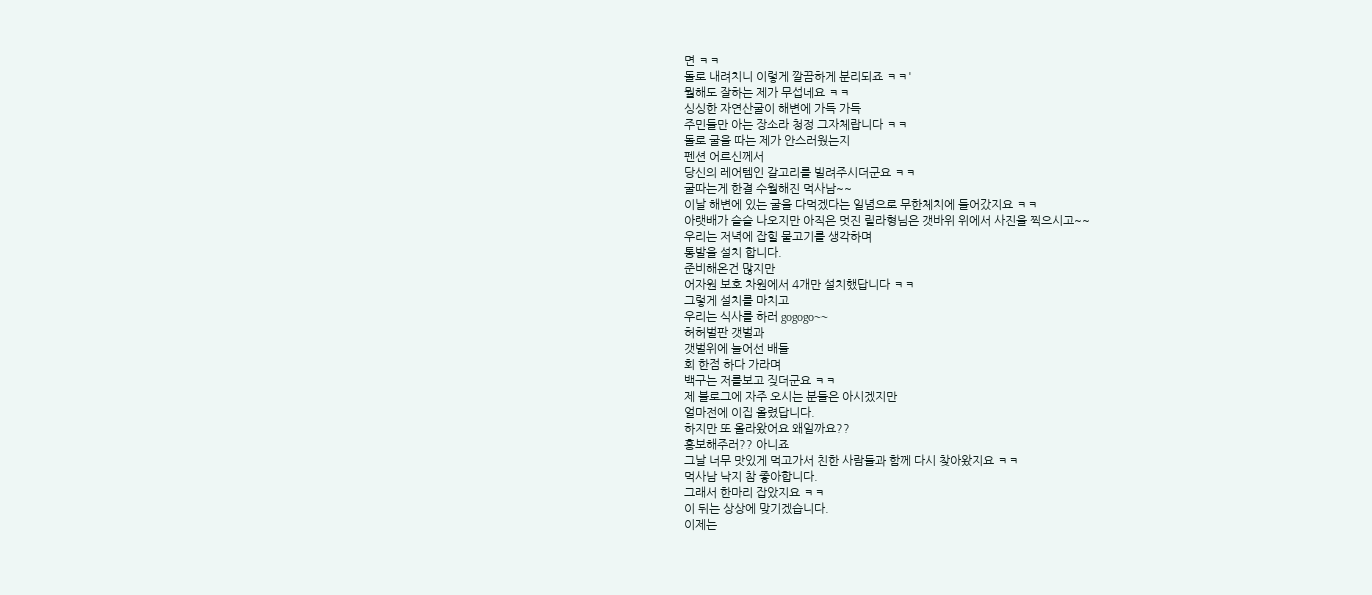면 ㅋㅋ
돌로 내려치니 이렇게 깔끔하게 분리되죠 ㅋㅋ'
뭘해도 잘하는 제가 무섭네요 ㅋㅋ
싱싱한 자연산굴이 해변에 가득 가득
주민들만 아는 장소라 청정 그자체랍니다 ㅋㅋ
돌로 굴을 따는 제가 안스러웠는지
펜션 어르신께서
당신의 레어템인 갈고리를 빌려주시더군요 ㅋㅋ
굴따는게 한결 수월해진 먹사남~~
이날 해변에 있는 굴을 다먹겠다는 일념으로 무한체치에 들어갔지요 ㅋㅋ
아랫배가 슬슬 나오지만 아직은 멋진 릴라형님은 갯바위 위에서 사진을 찍으시고~~
우리는 저녁에 잡힐 물고기를 생각하며
통발을 설치 합니다.
준비해온건 많지만
어자원 보호 차원에서 4개만 설치했답니다 ㅋㅋ
그렇게 설치를 마치고
우리는 식사를 하러 gogogo~~
허허벌판 갯벌과
갯벌위에 늘어선 배들
회 한점 하다 가라며
백구는 저를보고 짖더군요 ㅋㅋ
제 블로그에 자주 오시는 분들은 아시겠지만
얼마전에 이집 올렸답니다.
하지만 또 올라왔어요 왜일까요??
홍보해주러?? 아니죠
그날 너무 맛있게 먹고가서 친한 사람들과 함께 다시 찾아왔지요 ㅋㅋ
먹사남 낙지 참 좋아합니다.
그래서 한마리 잡았지요 ㅋㅋ
이 뒤는 상상에 맞기겠습니다.
이제는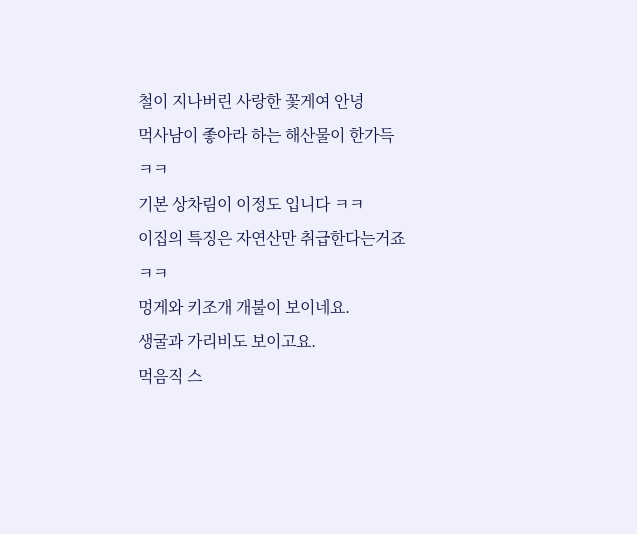철이 지나버린 사랑한 꽃게여 안녕
먹사남이 좋아라 하는 해산물이 한가득 ㅋㅋ
기본 상차림이 이정도 입니다 ㅋㅋ
이집의 특징은 자연산만 취급한다는거죠 ㅋㅋ
멍게와 키조개 개불이 보이네요.
생굴과 가리비도 보이고요.
먹음직 스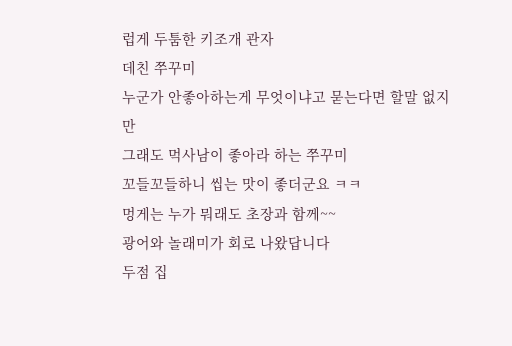럽게 두툼한 키조개 관자
데친 쭈꾸미
누군가 안좋아하는게 무엇이냐고 묻는다면 할말 없지만
그래도 먹사남이 좋아라 하는 쭈꾸미
꼬들꼬들하니 씹는 맛이 좋더군요 ㅋㅋ
멍게는 누가 뭐래도 초장과 함께~~
광어와 놀래미가 회로 나왔답니다
두점 집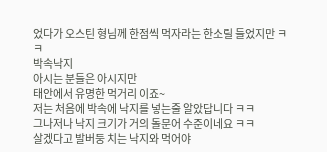었다가 오스틴 형님께 한점씩 먹자라는 한소릴 들었지만 ㅋㅋ
박속낙지
아시는 분들은 아시지만
태안에서 유명한 먹거리 이죠~
저는 처음에 박속에 낙지를 넣는줄 알았답니다 ㅋㅋ
그나저나 낙지 크기가 거의 돌문어 수준이네요 ㅋㅋ
살겠다고 발버둥 치는 낙지와 먹어야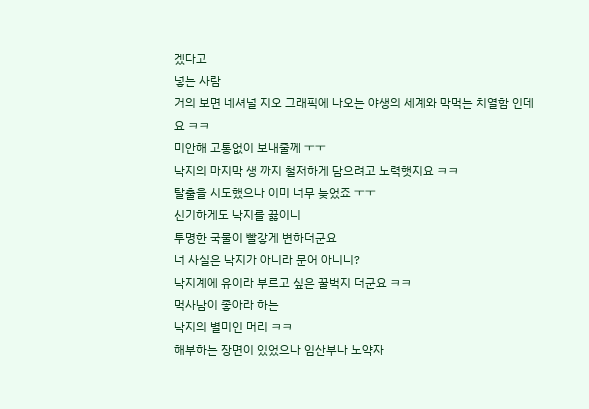겠다고
넣는 사람
거의 보면 네셔널 지오 그래픽에 나오는 야생의 세계와 막먹는 치열함 인데요 ㅋㅋ
미안해 고통없이 보내줄께 ㅜㅜ
낙지의 마지막 생 까지 철저하게 담으려고 노력햇지요 ㅋㅋ
탈출을 시도했으나 이미 너무 늦었죠 ㅜㅜ
신기하게도 낙지를 끓이니
투명한 국물이 빨갛게 변하더군요
너 사실은 낙지가 아니라 문어 아니니?
낙지계에 유이라 부르고 싶은 꿀벅지 더군요 ㅋㅋ
먹사남이 좋아라 하는
낙지의 별미인 머리 ㅋㅋ
해부하는 장면이 있었으나 임산부나 노약자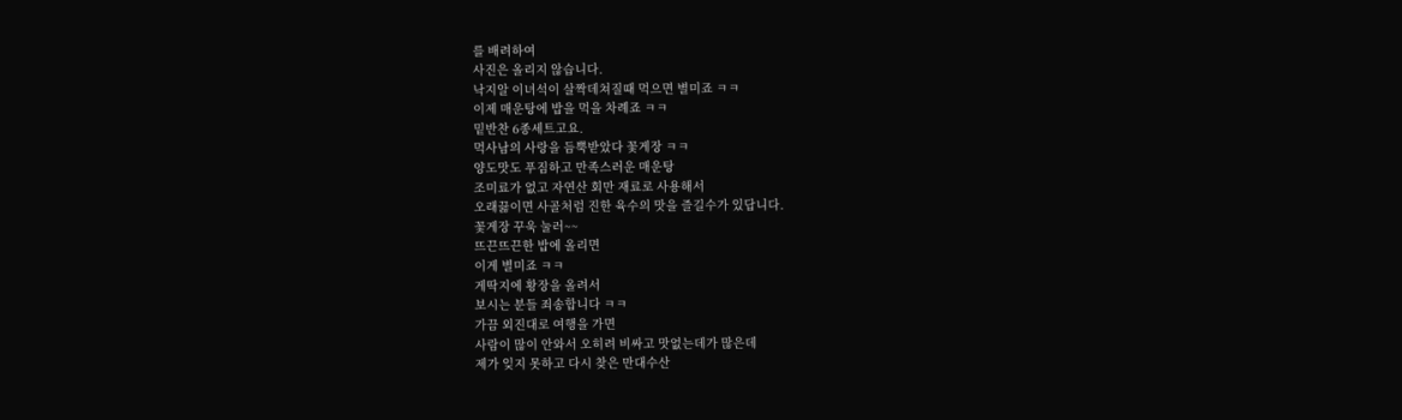를 배려하여
사진은 올리지 않습니다.
낙지알 이녀석이 살짝데쳐질때 먹으면 별미죠 ㅋㅋ
이제 매운탕에 밥을 먹을 차례죠 ㅋㅋ
밑반찬 6종세트고요.
먹사남의 사랑을 듬뿍받았다 꽃게장 ㅋㅋ
양도맛도 푸짐하고 만족스러운 매운탕
조미료가 없고 자연산 회만 재료로 사용해서
오래끓이면 사골처럼 진한 육수의 맛을 즐길수가 있답니다.
꽃게장 꾸욱 눌러~~
뜨끈뜨끈한 밥에 올리면
이게 별미죠 ㅋㅋ
게딱지에 황장을 올려서
보시는 분들 죄송합니다 ㅋㅋ
가끔 외진대로 여행을 가면
사람이 많이 안와서 오히려 비싸고 맛없는데가 많은데
제가 잊지 못하고 다시 찾은 만대수산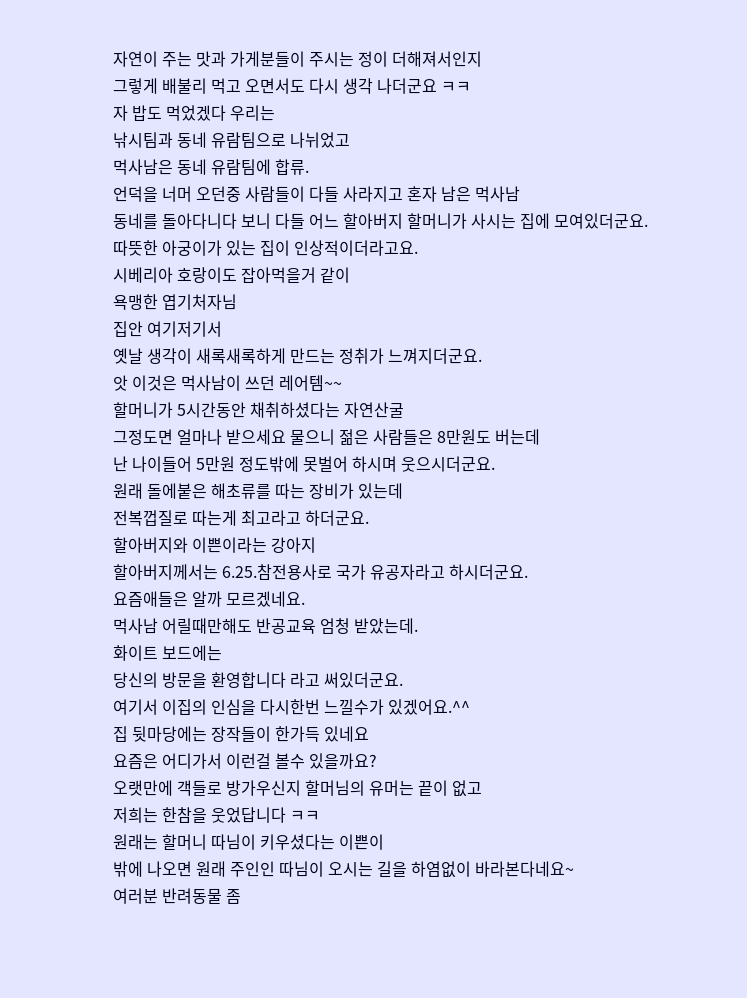자연이 주는 맛과 가게분들이 주시는 정이 더해져서인지
그렇게 배불리 먹고 오면서도 다시 생각 나더군요 ㅋㅋ
자 밥도 먹었겠다 우리는
낚시팀과 동네 유람팀으로 나뉘었고
먹사남은 동네 유람팀에 합류.
언덕을 너머 오던중 사람들이 다들 사라지고 혼자 남은 먹사남
동네를 돌아다니다 보니 다들 어느 할아버지 할머니가 사시는 집에 모여있더군요.
따뜻한 아궁이가 있는 집이 인상적이더라고요.
시베리아 호랑이도 잡아먹을거 같이
욕맹한 엽기처자님
집안 여기저기서
옛날 생각이 새록새록하게 만드는 정취가 느껴지더군요.
앗 이것은 먹사남이 쓰던 레어템~~
할머니가 5시간동안 채취하셨다는 자연산굴
그정도면 얼마나 받으세요 물으니 젊은 사람들은 8만원도 버는데
난 나이들어 5만원 정도밖에 못벌어 하시며 웃으시더군요.
원래 돌에붙은 해초류를 따는 장비가 있는데
전복껍질로 따는게 최고라고 하더군요.
할아버지와 이쁜이라는 강아지
할아버지께서는 6.25.참전용사로 국가 유공자라고 하시더군요.
요즘애들은 알까 모르겠네요.
먹사남 어릴때만해도 반공교육 엄청 받았는데.
화이트 보드에는
당신의 방문을 환영합니다 라고 써있더군요.
여기서 이집의 인심을 다시한번 느낄수가 있겠어요.^^
집 뒷마당에는 장작들이 한가득 있네요
요즘은 어디가서 이런걸 볼수 있을까요?
오랫만에 객들로 방가우신지 할머님의 유머는 끝이 없고
저희는 한참을 웃었답니다 ㅋㅋ
원래는 할머니 따님이 키우셨다는 이쁜이
밖에 나오면 원래 주인인 따님이 오시는 길을 하염없이 바라본다네요~
여러분 반려동물 좀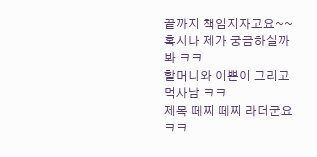끝까지 책임지자고요~~
혹시나 제가 궁금하실까봐 ㅋㅋ
할머니와 이쁜이 그리고 먹사남 ㅋㅋ
제목 떼찌 떼찌 라더군요 ㅋㅋ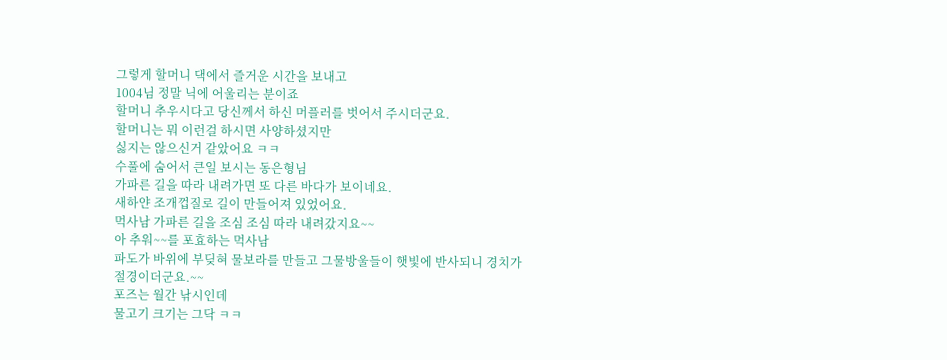그렇게 할머니 댁에서 즐거운 시간을 보내고
1004님 정말 닉에 어울리는 분이죠
할머니 추우시다고 당신께서 하신 머플러를 벗어서 주시더군요.
할머니는 뭐 이런걸 하시면 사양하셨지만
싫지는 않으신거 같았어요 ㅋㅋ
수풀에 숨어서 큰일 보시는 동은형님
가파른 길을 따라 내려가면 또 다른 바다가 보이네요.
새하얀 조개껍질로 길이 만들어져 있었어요.
먹사남 가파른 길을 조심 조심 따라 내려갔지요~~
아 추워~~를 포효하는 먹사남
파도가 바위에 부딪혀 물보라를 만들고 그물방울들이 햇빛에 반사되니 경치가
절경이더군요.~~
포즈는 월간 낚시인데
물고기 크기는 그닥 ㅋㅋ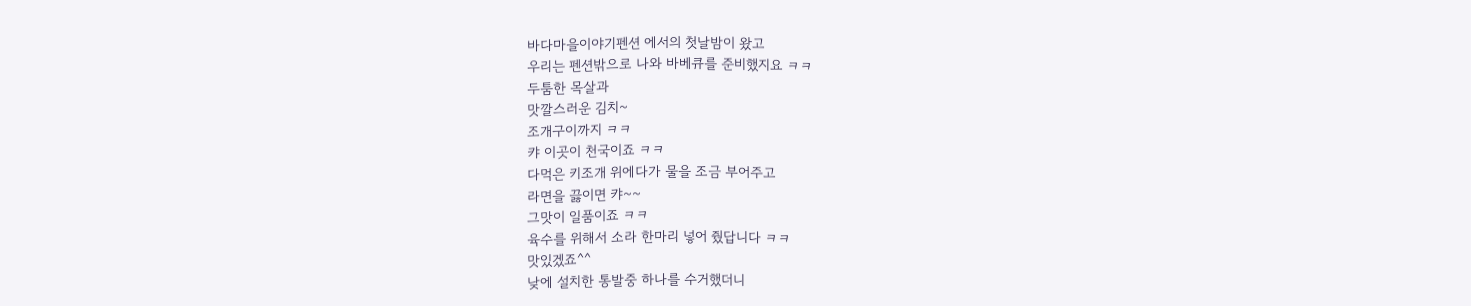바다마을이야기펜션 에서의 첫날밤이 왔고
우리는 펜션밖으로 나와 바베큐를 준비했지요 ㅋㅋ
두툼한 목살과
맛깔스러운 김치~
조개구이까지 ㅋㅋ
캬 이곳이 천국이죠 ㅋㅋ
다먹은 키조개 위에다가 물을 조금 부어주고
라면을 끓이면 캬~~
그맛이 일품이죠 ㅋㅋ
육수를 위해서 소라 한마리 넣어 줬답니다 ㅋㅋ
맛있겠죠^^
낮에 설치한 통발중 하나를 수거했더니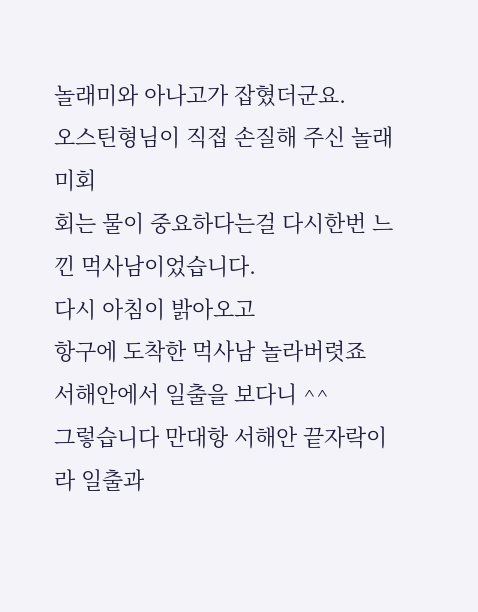놀래미와 아나고가 잡혔더군요.
오스틴형님이 직접 손질해 주신 놀래미회
회는 물이 중요하다는걸 다시한번 느낀 먹사남이었습니다.
다시 아침이 밝아오고
항구에 도착한 먹사남 놀라버렷죠
서해안에서 일출을 보다니 ^^
그렇습니다 만대항 서해안 끝자락이라 일출과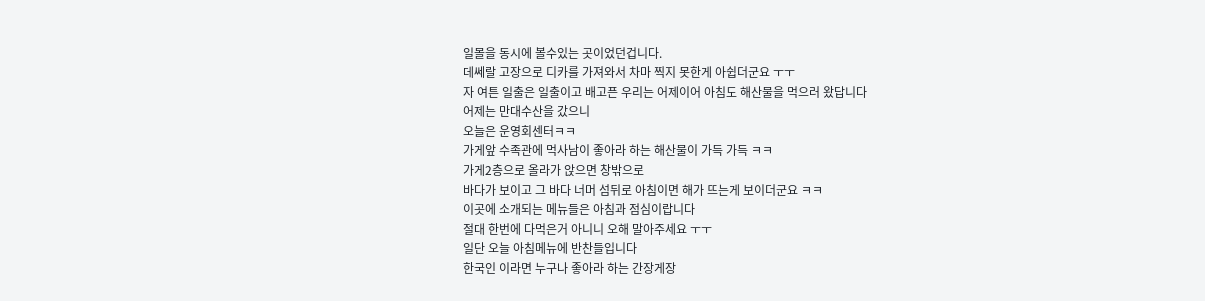일몰을 동시에 볼수있는 곳이었던겁니다.
데쎄랄 고장으로 디카를 가져와서 차마 찍지 못한게 아쉽더군요 ㅜㅜ
자 여튼 일출은 일출이고 배고픈 우리는 어제이어 아침도 해산물을 먹으러 왔답니다
어제는 만대수산을 갔으니
오늘은 운영회센터ㅋㅋ
가게앞 수족관에 먹사남이 좋아라 하는 해산물이 가득 가득 ㅋㅋ
가게2층으로 올라가 앉으면 창밖으로
바다가 보이고 그 바다 너머 섬뒤로 아침이면 해가 뜨는게 보이더군요 ㅋㅋ
이곳에 소개되는 메뉴들은 아침과 점심이랍니다
절대 한번에 다먹은거 아니니 오해 말아주세요 ㅜㅜ
일단 오늘 아침메뉴에 반찬들입니다
한국인 이라면 누구나 좋아라 하는 간장게장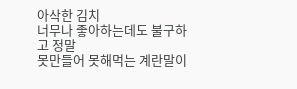아삭한 김치
너무나 좋아하는데도 불구하고 정말
못만들어 못해먹는 계란말이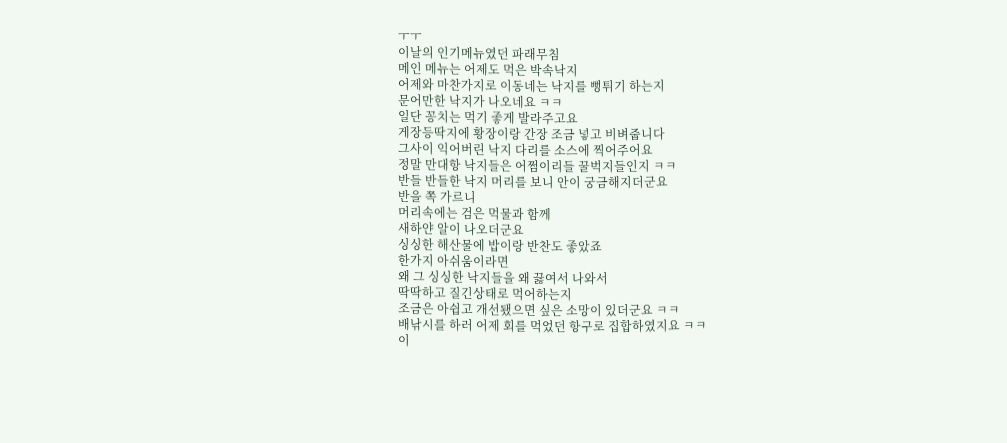ㅜㅜ
이날의 인기메뉴였던 파래무침
메인 메뉴는 어제도 먹은 박속낙지
어제와 마찬가지로 이동네는 낙지를 뻥튀기 하는지
문어만한 낙지가 나오네요 ㅋㅋ
일단 꽁치는 먹기 좋게 발라주고요
게장등딱지에 황장이랑 간장 조금 넣고 비벼줍니다
그사이 익어버린 낙지 다리를 소스에 찍어주어요
정말 만대항 낙지들은 어쩜이리들 꿀벅지들인지 ㅋㅋ
반들 반들한 낙지 머리를 보니 안이 궁금해지더군요
반을 쪽 가르니
머리속에는 검은 먹물과 함께
새하얀 알이 나오더군요
싱싱한 해산물에 밥이랑 반찬도 좋았죠
한가지 아쉬움이라면
왜 그 싱싱한 낙지들을 왜 끓여서 나와서
딱딱하고 질긴상태로 먹어하는지
조금은 아쉽고 개선됐으면 싶은 소망이 있더군요 ㅋㅋ
배낚시를 하러 어제 회를 먹었던 항구로 집합하였지요 ㅋㅋ
이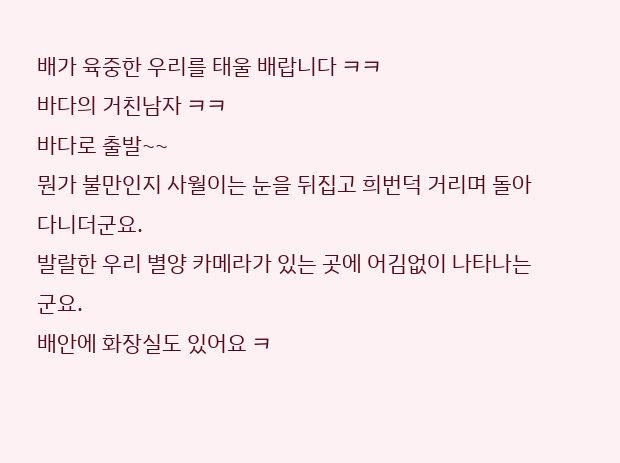배가 육중한 우리를 태울 배랍니다 ㅋㅋ
바다의 거친남자 ㅋㅋ
바다로 출발~~
뭔가 불만인지 사월이는 눈을 뒤집고 희번덕 거리며 돌아다니더군요.
발랄한 우리 별양 카메라가 있는 곳에 어김없이 나타나는군요.
배안에 화장실도 있어요 ㅋ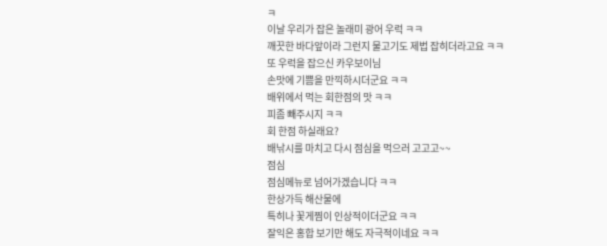ㅋ
이날 우리가 잡은 놀래미 광어 우럭 ㅋㅋ
깨끗한 바다앞이라 그런지 물고기도 제법 잡히더라고요 ㅋㅋ
또 우럭을 잡으신 카우보이님
손맛에 기쁨을 만끽하시더군요 ㅋㅋ
배위에서 먹는 회한점의 맛 ㅋㅋ
피좀 빼주시지 ㅋㅋ
회 한점 하실래요?
배낚시를 마치고 다시 점심을 먹으러 고고고~~
점심
점심메뉴로 넘어가겠습니다 ㅋㅋ
한상가득 해산물에
특히나 꽃게찜이 인상적이더군요 ㅋㅋ
잘익은 홍합 보기만 해도 자극적이네요 ㅋㅋ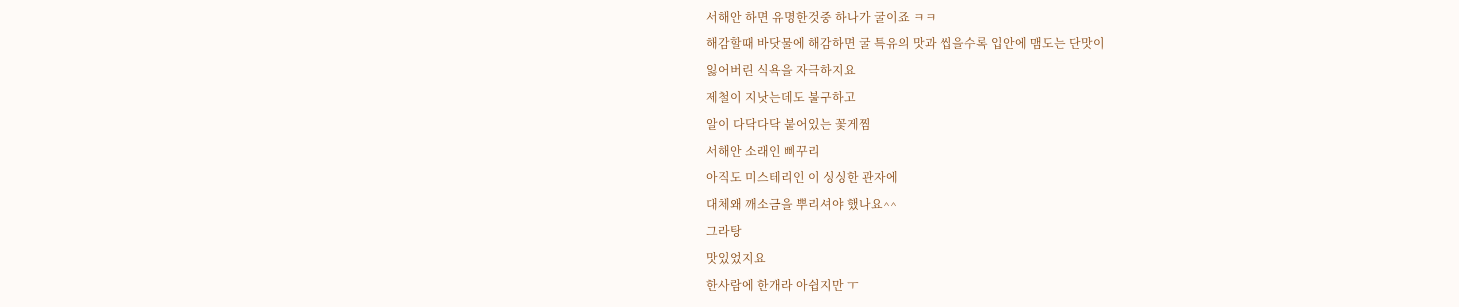서해안 하면 유명한것중 하나가 굴이죠 ㅋㅋ
해감할때 바닷물에 해감하면 굴 특유의 맛과 씹을수록 입안에 맴도는 단맛이
잃어버린 식욕을 자극하지요
제철이 지낫는데도 불구하고
알이 다닥다닥 붙어있는 꽃게찜
서해안 소래인 삐꾸리
아직도 미스테리인 이 싱싱한 관자에
대체왜 깨소금을 뿌리셔야 했나요^^
그라탕
맛있었지요
한사람에 한개라 아쉽지만 ㅜ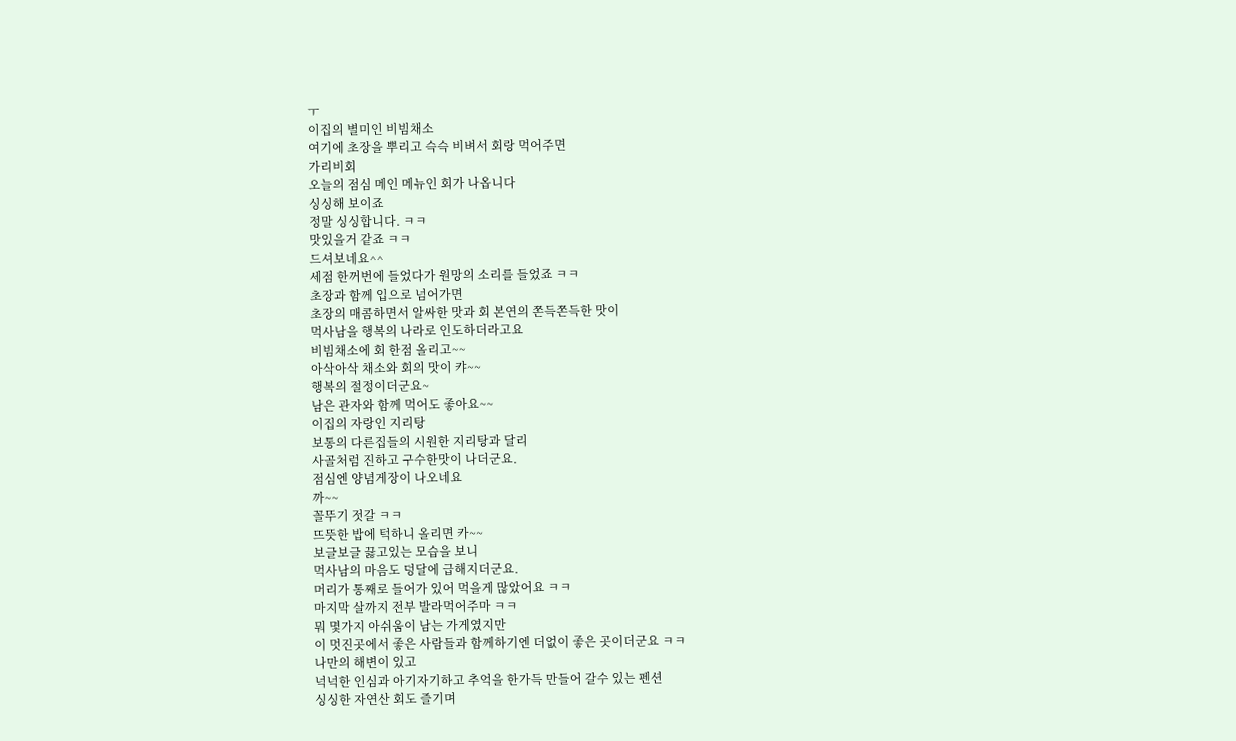ㅜ
이집의 별미인 비빔채소
여기에 초장을 뿌리고 슥슥 비벼서 회랑 먹어주면
가리비회
오늘의 점심 메인 메뉴인 회가 나옵니다
싱싱해 보이죠
정말 싱싱합니다. ㅋㅋ
맛있을거 같죠 ㅋㅋ
드셔보네요^^
세점 한꺼번에 들었다가 원망의 소리를 들었죠 ㅋㅋ
초장과 함께 입으로 넘어가면
초장의 매콤하면서 알싸한 맛과 회 본연의 쫀득쫀득한 맛이
먹사남을 행복의 나라로 인도하더라고요
비빔채소에 회 한점 올리고~~
아삭아삭 채소와 회의 맛이 캬~~
행복의 절정이더군요~
남은 관자와 함께 먹어도 좋아요~~
이집의 자랑인 지리탕
보통의 다른집들의 시원한 지리탕과 달리
사골처럼 진하고 구수한맛이 나더군요.
점심엔 양념게장이 나오네요
까~~
꼴뚜기 젓갈 ㅋㅋ
뜨뜻한 밥에 턱하니 올리면 카~~
보글보글 끓고있는 모습을 보니
먹사남의 마음도 덩달에 급해지더군요.
머리가 통째로 들어가 있어 먹을게 많았어요 ㅋㅋ
마지막 살까지 전부 발라먹어주마 ㅋㅋ
뭐 몇가지 아쉬움이 남는 가게였지만
이 멋진곳에서 좋은 사람들과 함께하기엔 더없이 좋은 곳이더군요 ㅋㅋ
나만의 해변이 있고
넉넉한 인심과 아기자기하고 추억을 한가득 만들어 갈수 있는 펜션
싱싱한 자연산 회도 즐기며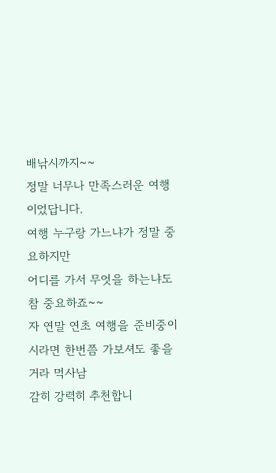배낚시까지~~
정말 너무나 만족스러운 여행이었답니다.
여행 누구랑 가느냐가 정말 중요하지만
어디를 가서 무엇을 하는냐도 참 중요하죠~~
자 연말 연초 여행을 준비중이시라면 한번쯤 가보셔도 좋을거라 먹사남
감히 강력히 추천합니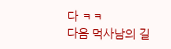다 ㅋㅋ
다음 먹사남의 길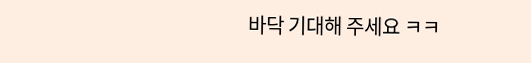바닥 기대해 주세요 ㅋㅋ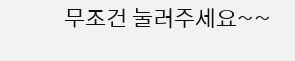무조건 눌러주세요~~